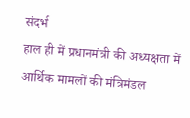संदर्भ
हाल ही में प्रधानमंत्री की अध्यक्षता में आर्थिक मामलों की मंत्रिमंडल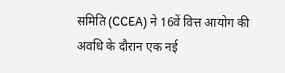समिति (CCEA) ने 16वें वित्त आयोग की अवधि के दौरान एक नई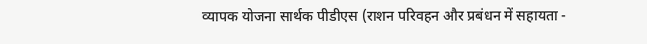व्यापक योजना सार्थक पीडीएस (राशन परिवहन और प्रबंधन में सहायता -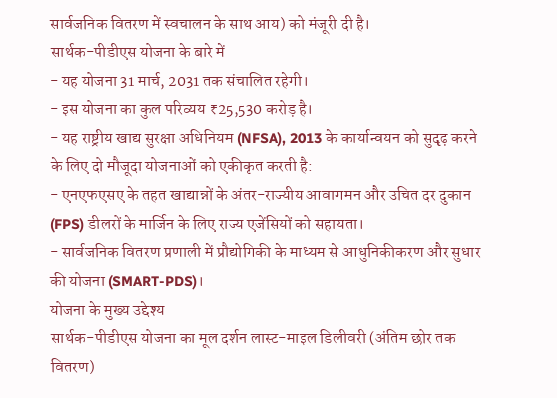सार्वजनिक वितरण में स्वचालन के साथ आय) को मंजूरी दी है।
सार्थक-पीडीएस योजना के बारे में
- यह योजना 31 मार्च, 2031 तक संचालित रहेगी।
- इस योजना का कुल परिव्यय ₹25,530 करोड़ है।
- यह राष्ट्रीय खाद्य सुरक्षा अधिनियम (NFSA), 2013 के कार्यान्वयन को सुदृढ़ करने के लिए दो मौजूदा योजनाओं को एकीकृत करती है:
- एनएफएसए के तहत खाद्यान्नों के अंतर-राज्यीय आवागमन और उचित दर दुकान (FPS) डीलरों के मार्जिन के लिए राज्य एजेंसियों को सहायता।
- सार्वजनिक वितरण प्रणाली में प्रौद्योगिकी के माध्यम से आधुनिकीकरण और सुधार की योजना (SMART-PDS)।
योजना के मुख्य उद्देश्य
सार्थक-पीडीएस योजना का मूल दर्शन लास्ट-माइल डिलीवरी (अंतिम छोर तक वितरण)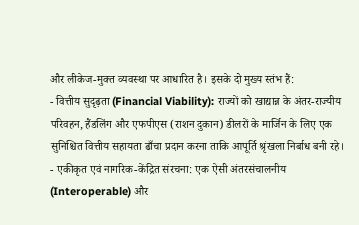और लीकेज-मुक्त व्यवस्था पर आधारित है। इसके दो मुख्य स्तंभ हैं:
- वित्तीय सुदृढ़ता (Financial Viability): राज्यों को खाद्यान्न के अंतर-राज्यीय परिवहन, हैंडलिंग और एफपीएस (राशन दुकान) डीलरों के मार्जिन के लिए एक सुनिश्चित वित्तीय सहायता ढाँचा प्रदान करना ताकि आपूर्ति श्रृंखला निर्बाध बनी रहे।
- एकीकृत एवं नागरिक-केंद्रित संरचना: एक ऐसी अंतरसंचालनीय (Interoperable) और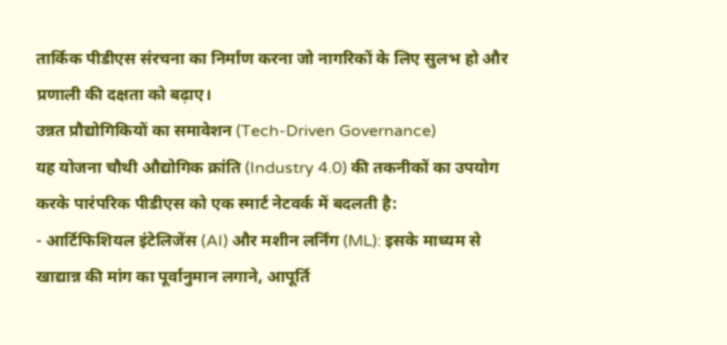तार्किक पीडीएस संरचना का निर्माण करना जो नागरिकों के लिए सुलभ हो और प्रणाली की दक्षता को बढ़ाए।
उन्नत प्रौद्योगिकियों का समावेशन (Tech-Driven Governance)
यह योजना चौथी औद्योगिक क्रांति (Industry 4.0) की तकनीकों का उपयोग करके पारंपरिक पीडीएस को एक स्मार्ट नेटवर्क में बदलती है:
- आर्टिफिशियल इंटेलिजेंस (AI) और मशीन लर्निंग (ML): इसके माध्यम से खाद्यान्न की मांग का पूर्वानुमान लगाने, आपूर्ति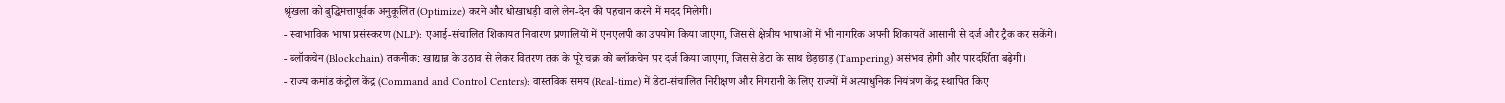श्रृंखला को बुद्धिमत्तापूर्वक अनुकूलित (Optimize) करने और धोखाधड़ी वाले लेन-देन की पहचान करने में मदद मिलेगी।
- स्वाभाविक भाषा प्रसंस्करण (NLP): एआई-संचालित शिकायत निवारण प्रणालियों में एनएलपी का उपयोग किया जाएगा, जिससे क्षेत्रीय भाषाओं में भी नागरिक अपनी शिकायतें आसानी से दर्ज और ट्रैक कर सकेंगे।
- ब्लॉकचेन (Blockchain) तकनीक: खाद्यान्न के उठाव से लेकर वितरण तक के पूरे चक्र को ब्लॉकचेन पर दर्ज किया जाएगा, जिससे डेटा के साथ छेड़छाड़ (Tampering) असंभव होगी और पारदर्शिता बढ़ेगी।
- राज्य कमांड कंट्रोल केंद्र (Command and Control Centers): वास्तविक समय (Real-time) में डेटा-संचालित निरीक्षण और निगरानी के लिए राज्यों में अत्याधुनिक नियंत्रण केंद्र स्थापित किए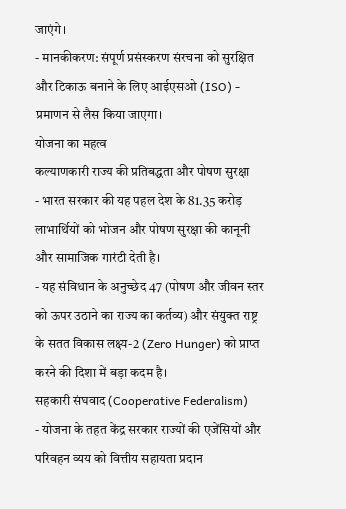जाएंगे।
- मानकीकरण: संपूर्ण प्रसंस्करण संरचना को सुरक्षित और टिकाऊ बनाने के लिए आईएसओ (ISO) - प्रमाणन से लैस किया जाएगा।
योजना का महत्व
कल्याणकारी राज्य की प्रतिबद्धता और पोषण सुरक्षा
- भारत सरकार की यह पहल देश के 81.35 करोड़ लाभार्थियों को भोजन और पोषण सुरक्षा की कानूनी और सामाजिक गारंटी देती है।
- यह संविधान के अनुच्छेद 47 (पोषण और जीवन स्तर को ऊपर उठाने का राज्य का कर्तव्य) और संयुक्त राष्ट्र के सतत विकास लक्ष्य-2 (Zero Hunger) को प्राप्त करने की दिशा में बड़ा कदम है।
सहकारी संघवाद (Cooperative Federalism)
- योजना के तहत केंद्र सरकार राज्यों की एजेंसियों और परिवहन व्यय को वित्तीय सहायता प्रदान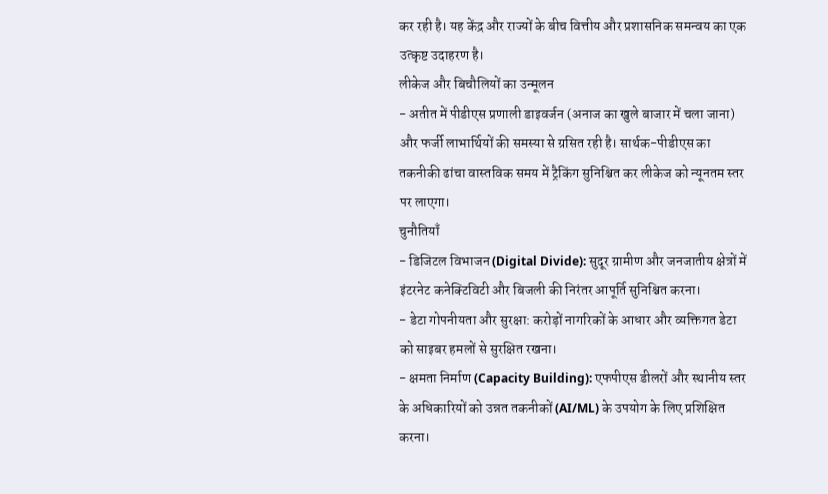कर रही है। यह केंद्र और राज्यों के बीच वित्तीय और प्रशासनिक समन्वय का एक उत्कृष्ट उदाहरण है।
लीकेज और बिचौलियों का उन्मूलन
- अतीत में पीडीएस प्रणाली डाइवर्जन (अनाज का खुले बाजार में चला जाना) और फर्जी लाभार्थियों की समस्या से ग्रसित रही है। सार्थक-पीडीएस का तकनीकी ढांचा वास्तविक समय में ट्रैकिंग सुनिश्चित कर लीकेज को न्यूनतम स्तर पर लाएगा।
चुनौतियाँ
- डिजिटल विभाजन (Digital Divide): सुदूर ग्रामीण और जनजातीय क्षेत्रों में इंटरनेट कनेक्टिविटी और बिजली की निरंतर आपूर्ति सुनिश्चित करना।
- डेटा गोपनीयता और सुरक्षा: करोड़ों नागरिकों के आधार और व्यक्तिगत डेटा को साइबर हमलों से सुरक्षित रखना।
- क्षमता निर्माण (Capacity Building): एफपीएस डीलरों और स्थानीय स्तर के अधिकारियों को उन्नत तकनीकों (AI/ML) के उपयोग के लिए प्रशिक्षित करना।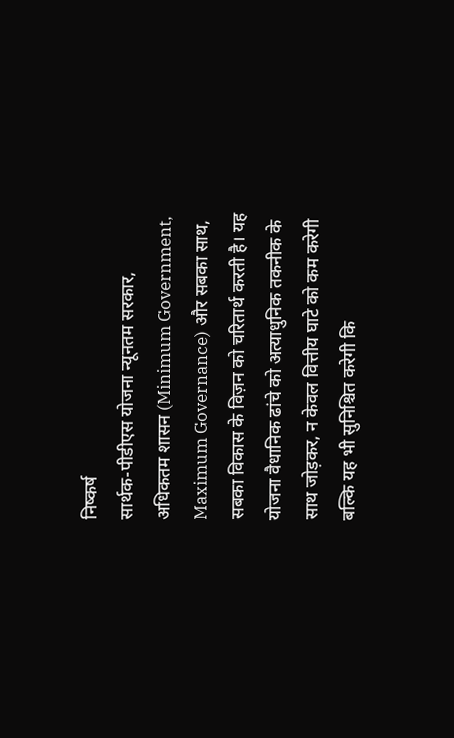निष्कर्ष
सार्थक-पीडीएस योजना न्यूनतम सरकार, अधिकतम शासन (Minimum Government, Maximum Governance) और सबका साथ, सबका विकास के विज़न को चरितार्थ करती है। यह योजना वैधानिक ढांचे को अत्याधुनिक तकनीक के साथ जोड़कर, न केवल वित्तीय घाटे को कम करेगी बल्कि यह भी सुनिश्चित करेगी कि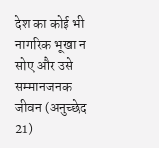देश का कोई भी नागरिक भूखा न सोए और उसे सम्मानजनक जीवन (अनुच्छेद 21)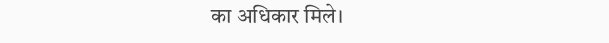का अधिकार मिले।